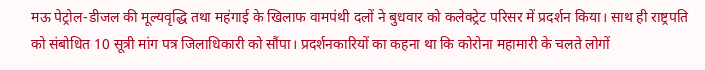मऊ पेट्रोल-डीजल की मूल्यवृद्धि तथा महंगाई के खिलाफ वामपंथी दलों ने बुधवार को कलेक्ट्रेट परिसर में प्रदर्शन किया। साथ ही राष्ट्रपति को संबोधित 10 सूत्री मांग पत्र जिलाधिकारी को सौंपा। प्रदर्शनकारियों का कहना था कि कोरोना महामारी के चलते लोगों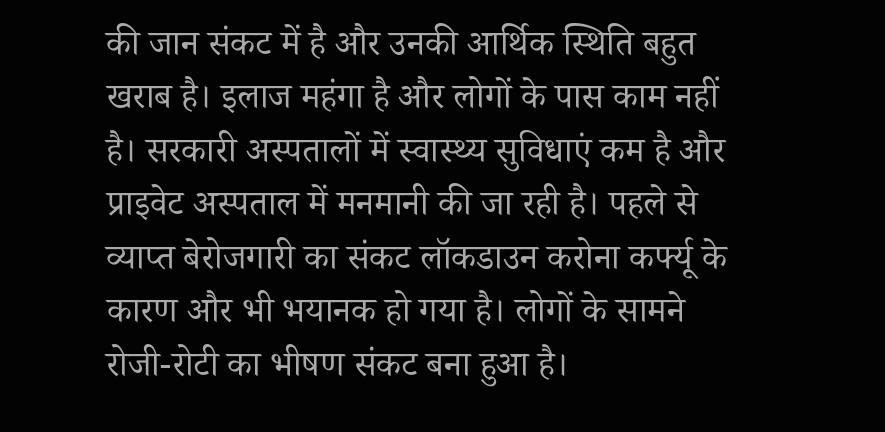की जान संकट में है और उनकी आर्थिक स्थिति बहुत खराब है। इलाज महंगा है और लोगों के पास काम नहीं है। सरकारी अस्पतालों में स्वास्थ्य सुविधाएं कम है और प्राइवेट अस्पताल में मनमानी की जा रही है। पहले से व्याप्त बेरोजगारी का संकट लॉकडाउन करोना कर्फ्यू के कारण और भी भयानक हो गया है। लोगों के सामने रोजी-रोटी का भीषण संकट बना हुआ है।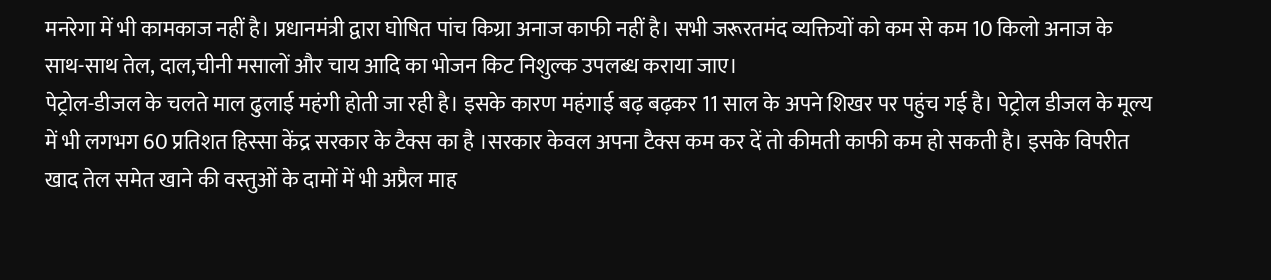मनरेगा में भी कामकाज नहीं है। प्रधानमंत्री द्वारा घोषित पांच किग्रा अनाज काफी नहीं है। सभी जरूरतमंद व्यक्तियों को कम से कम 10 किलो अनाज के साथ-साथ तेल, दाल,चीनी मसालों और चाय आदि का भोजन किट निशुल्क उपलब्ध कराया जाए।
पेट्रोल-डीजल के चलते माल ढुलाई महंगी होती जा रही है। इसके कारण महंगाई बढ़ बढ़कर 11 साल के अपने शिखर पर पहुंच गई है। पेट्रोल डीजल के मूल्य में भी लगभग 60 प्रतिशत हिस्सा केंद्र सरकार के टैक्स का है ।सरकार केवल अपना टैक्स कम कर दें तो कीमती काफी कम हो सकती है। इसके विपरीत खाद तेल समेत खाने की वस्तुओं के दामों में भी अप्रैल माह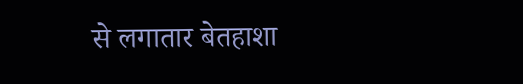से लगातार बेतहाशा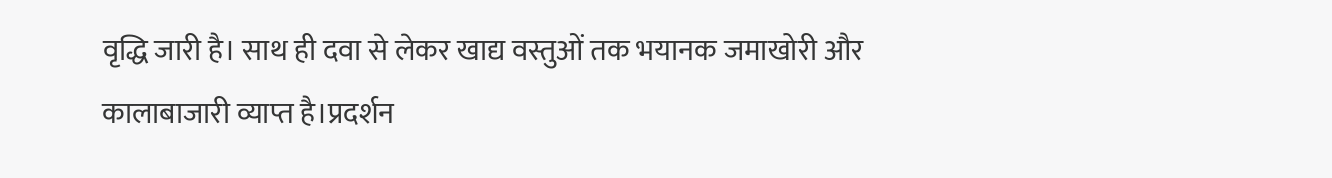वृद्धि जारी है। साथ ही दवा से लेकर खाद्य वस्तुओं तक भयानक जमाखोरी और कालाबाजारी व्याप्त है।प्रदर्शन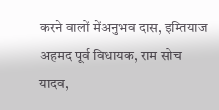करने वालों मेंअनुभव दास, इम्तियाज अहमद पूर्व विधायक, राम सोच यादव,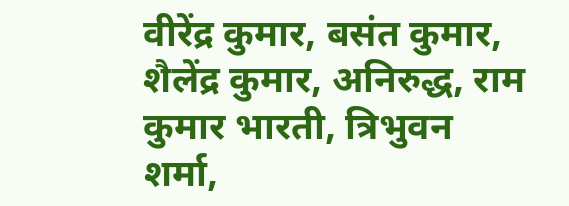वीरेंद्र कुमार, बसंत कुमार, शैलेंद्र कुमार, अनिरुद्ध, राम कुमार भारती, त्रिभुवन शर्मा,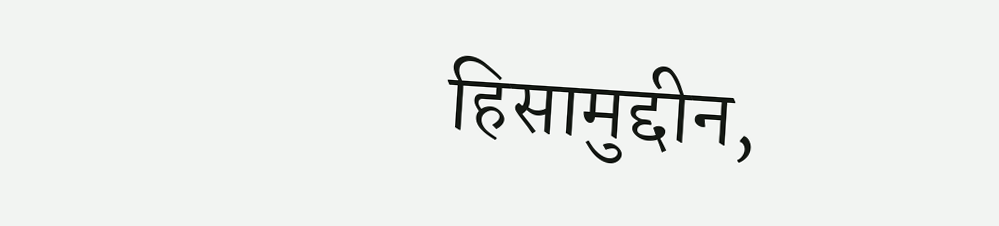हिसामुद्दीन,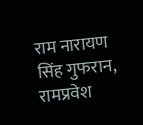राम नारायण सिंह गुफरान, रामप्रवेश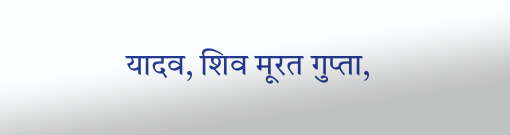यादव, शिव मूरत गुप्ता,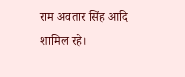राम अवतार सिंह आदि शामिल रहे।